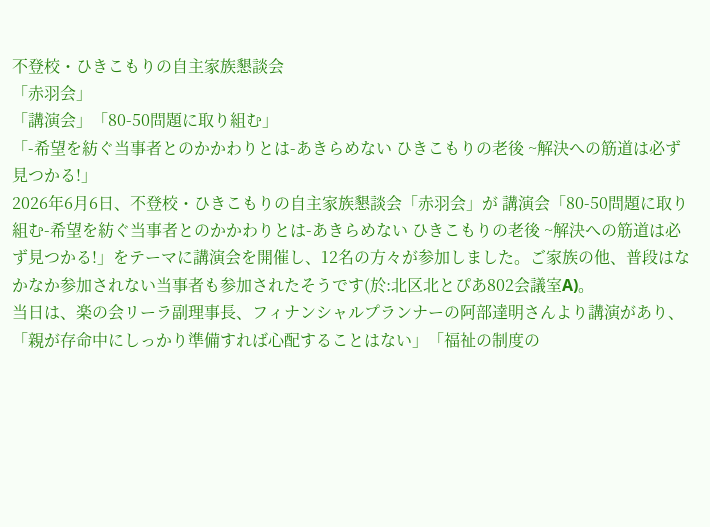不登校・ひきこもりの自主家族懇談会
「赤羽会」
「講演会」「80-50問題に取り組む」
「-希望を紡ぐ当事者とのかかわりとは-あきらめない ひきこもりの老後 ~解決への筋道は必ず見つかる!」
2026年6月6日、不登校・ひきこもりの自主家族懇談会「赤羽会」が 講演会「80-50問題に取り組む-希望を紡ぐ当事者とのかかわりとは-あきらめない ひきこもりの老後 ~解決への筋道は必ず見つかる!」をテーマに講演会を開催し、12名の方々が参加しました。ご家族の他、普段はなかなか参加されない当事者も参加されたそうです(於:北区北とぴあ802会議室A)。
当日は、楽の会リーラ副理事長、フィナンシャルプランナーの阿部達明さんより講演があり、「親が存命中にしっかり準備すれば心配することはない」「福祉の制度の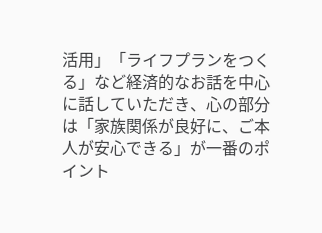活用」「ライフプランをつくる」など経済的なお話を中心に話していただき、心の部分は「家族関係が良好に、ご本人が安心できる」が一番のポイント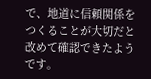で、地道に信頼関係をつくることが大切だと改めて確認できたようです。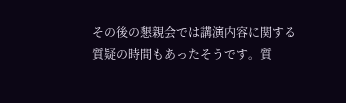その後の懇親会では講演内容に関する質疑の時間もあったそうです。質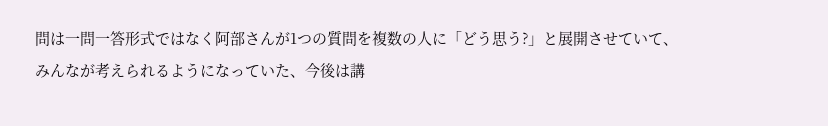問は一問一答形式ではなく阿部さんが1つの質問を複数の人に「どう思う?」と展開させていて、みんなが考えられるようになっていた、今後は講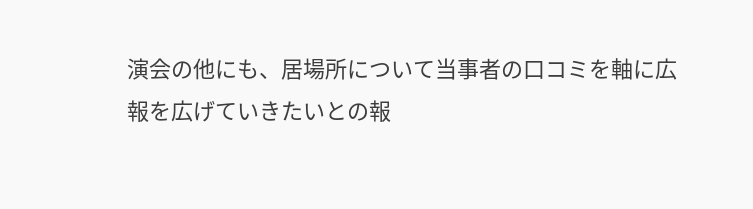演会の他にも、居場所について当事者の口コミを軸に広報を広げていきたいとの報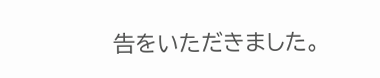告をいただきました。